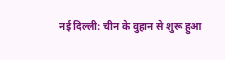नई दिल्ली: चीन के वुहान से शुरू हुआ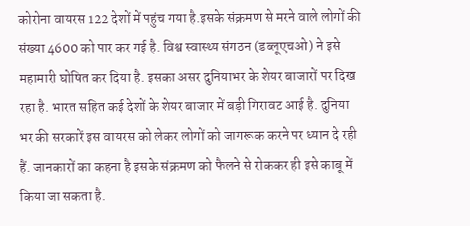कोरोना वायरस 122 देशों में पहुंच गया है.इसके संक्रमण से मरने वाले लोगों की संख्या 4600 को पार कर गई है. विश्व स्वास्थ्य संगठन (डब्लूएचओ) ने इसे महामारी घोषित कर दिया है. इसका असर दुनियाभर के शेयर बाजारों पर दिख रहा है. भारत सहित कई देशों के शेयर बाजार में बड़ी गिरावट आई है. दुनिया भर की सरकारें इस वायरस को लेकर लोगों को जागरूक करने पर ध्यान दे रही हैं. जानकारों का कहना है इसके संक्रमण को फैलने से रोककर ही इसे काबू में किया जा सकता है.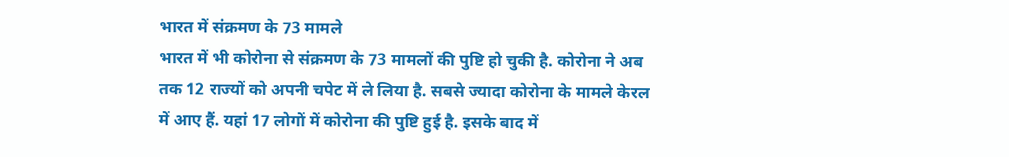भारत में संक्रमण के 73 मामले
भारत में भी कोरोना से संक्रमण के 73 मामलों की पुष्टि हो चुकी है. कोरोना ने अब तक 12 राज्यों को अपनी चपेट में ले लिया है. सबसे ज्यादा कोरोना के मामले केरल में आए हैं. यहां 17 लोगों में कोरोना की पुष्टि हुई है. इसके बाद में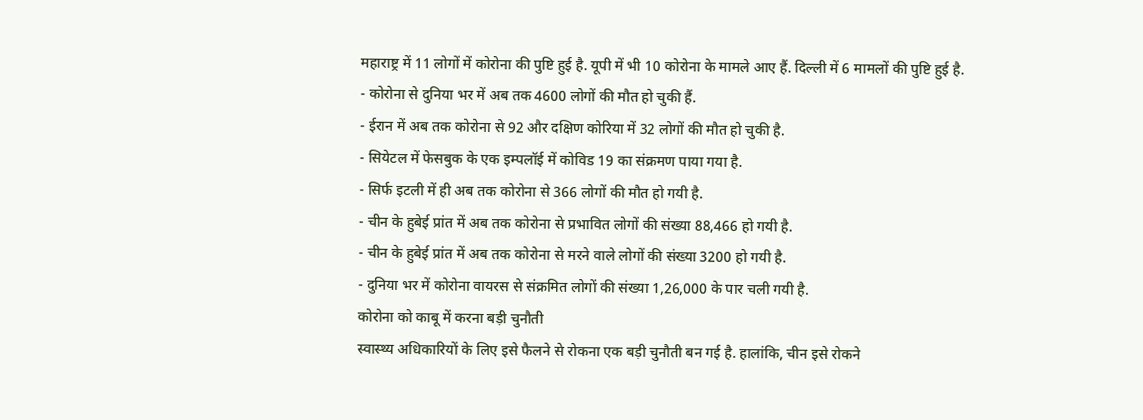महाराष्ट्र में 11 लोगों में कोरोना की पुष्टि हुई है. यूपी में भी 10 कोरोना के मामले आए हैं. दिल्ली में 6 मामलों की पुष्टि हुई है.
- कोरोना से दुनिया भर में अब तक 4600 लोगों की मौत हो चुकी हैं.
- ईरान में अब तक कोरोना से 92 और दक्षिण कोरिया में 32 लोगों की मौत हो चुकी है.
- सियेटल में फेसबुक के एक इम्पलॉई में कोविड 19 का संक्रमण पाया गया है.
- सिर्फ इटली में ही अब तक कोरोना से 366 लोगों की मौत हो गयी है.
- चीन के हुबेई प्रांत में अब तक कोरोना से प्रभावित लोगों की संख्या 88,466 हो गयी है.
- चीन के हुबेई प्रांत में अब तक कोरोना से मरने वाले लोगों की संख्या 3200 हो गयी है.
- दुनिया भर में कोरोना वायरस से संक्रमित लोगों की संख्या 1,26,000 के पार चली गयी है.
कोरोना को काबू में करना बड़ी चुनौती
स्वास्थ्य अधिकारियों के लिए इसे फैलने से रोकना एक बड़ी चुनौती बन गई है. हालांकि, चीन इसे रोकने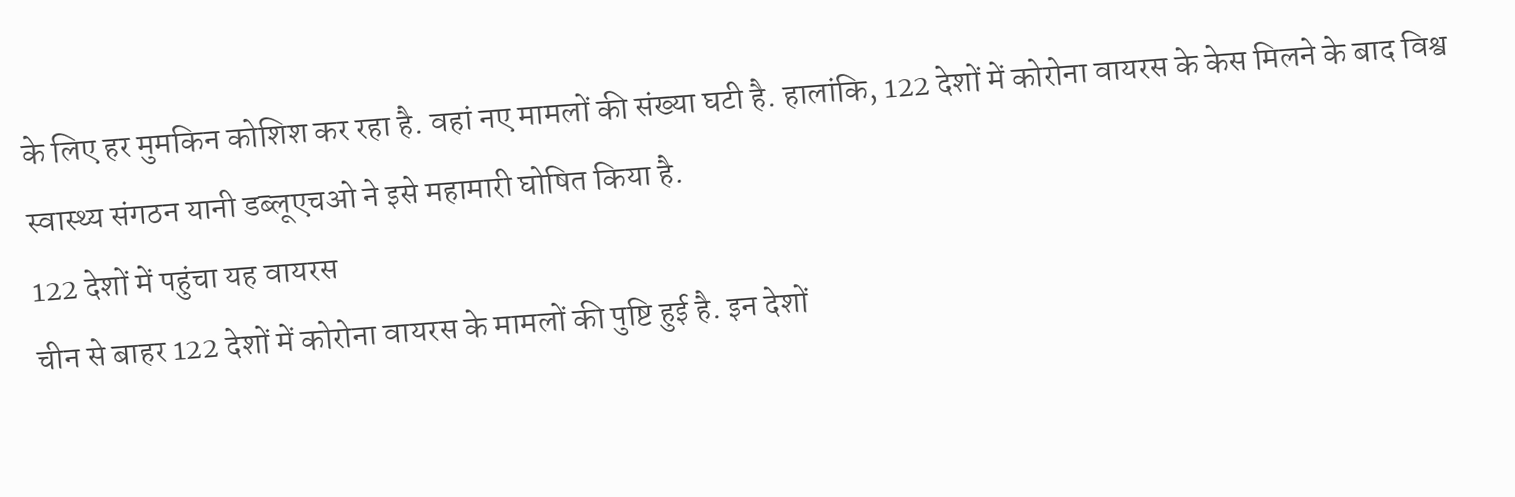के लिए हर मुमकिन कोशिश कर रहा है. वहां नए मामलों की संख्या घटी है. हालांकि, 122 देशों में कोरोना वायरस के केस मिलने के बाद विश्व स्वास्थ्य संगठन यानी डब्लूएचओ ने इसे महामारी घोषित किया है.
122 देशों में पहुंचा यह वायरस
चीन से बाहर 122 देशों में कोरोना वायरस के मामलों की पुष्टि हुई है. इन देशों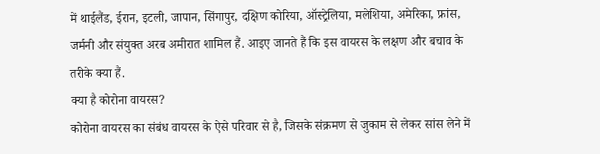में थाईलैंड, ईरान, इटली, जापान, सिंगापुर, दक्षिण कोरिया, ऑस्ट्रेलिया, मलेशिया, अमेरिका, फ्रांस, जर्मनी और संयुक्त अरब अमीरात शामिल हैं. आइए जानते हैं कि इस वायरस के लक्षण और बचाव के तरीके क्या हैं.
क्या है कोरोना वायरस?
कोरोना वायरस का संबंध वायरस के ऐसे परिवार से है, जिसके संक्रमण से जुकाम से लेकर सांस लेने में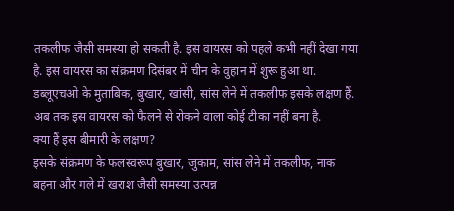तकलीफ जैसी समस्या हो सकती है. इस वायरस को पहले कभी नहीं देखा गया है. इस वायरस का संक्रमण दिसंबर में चीन के वुहान में शुरू हुआ था. डब्लूएचओ के मुताबिक, बुखार, खांसी, सांस लेने में तकलीफ इसके लक्षण हैं. अब तक इस वायरस को फैलने से रोकने वाला कोई टीका नहीं बना है.
क्या हैं इस बीमारी के लक्षण?
इसके संक्रमण के फलस्वरूप बुखार, जुकाम, सांस लेने में तकलीफ, नाक बहना और गले में खराश जैसी समस्या उत्पन्न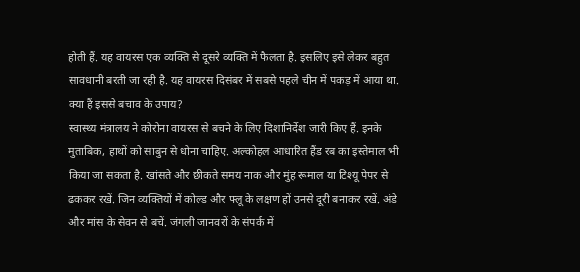होती हैं. यह वायरस एक व्यक्ति से दूसरे व्यक्ति में फैलता है. इसलिए इसे लेकर बहुत सावधानी बरती जा रही है. यह वायरस दिसंबर में सबसे पहले चीन में पकड़ में आया था.
क्या हैं इससे बचाव के उपाय?
स्वास्थ्य मंत्रालय ने कोरोना वायरस से बचने के लिए दिशानिर्देश जारी किए हैं. इनके मुताबिक, हाथों को साबुन से धोना चाहिए. अल्कोहल आधारित हैंड रब का इस्तेमाल भी किया जा सकता है. खांसते और छीकते समय नाक और मुंह रूमाल या टिश्यू पेपर से ढककर रखें. जिन व्यक्तियों में कोल्ड और फ्लू के लक्षण हों उनसे दूरी बनाकर रखें. अंडे और मांस के सेवन से बचें. जंगली जानवरों के संपर्क में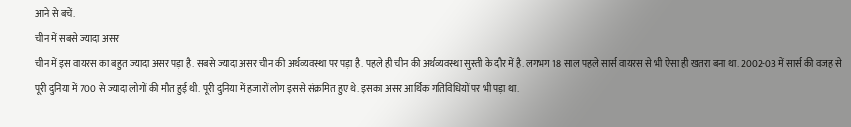आने से बचें.
चीन में सबसे ज्यादा असर
चीन में इस वायरस का बहुत ज्यादा असर पड़ा है. सबसे ज्यादा असर चीन की अर्थव्यवस्था पर पड़ा है. पहले ही चीन की अर्थव्यवस्था सुस्ती के दौर में है. लगभग 18 साल पहले सार्स वायरस से भी ऐसा ही खतरा बना था. 2002-03 में सार्स की वजह से पूरी दुनिया में 700 से ज्यादा लोगों की मौत हुई थी. पूरी दुनिया में हजारों लोग इससे संक्रमित हुए थे. इसका असर आर्थिक गतिविधियों पर भी पड़ा था.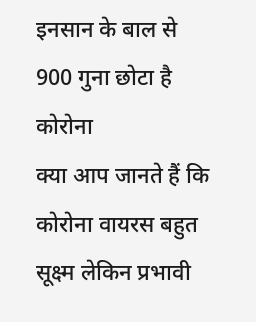इनसान के बाल से 900 गुना छोटा है कोरोना
क्या आप जानते हैं कि कोरोना वायरस बहुत सूक्ष्म लेकिन प्रभावी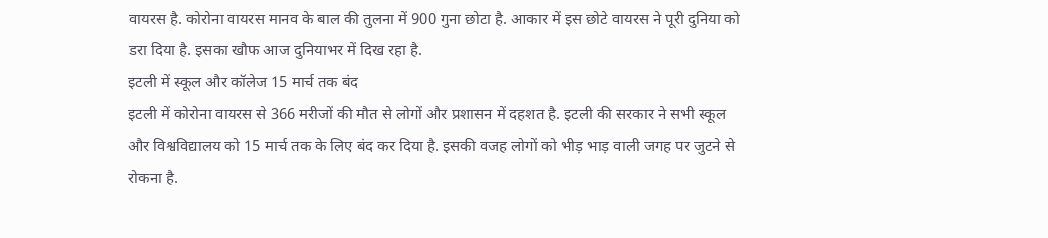वायरस है. कोरोना वायरस मानव के बाल की तुलना में 900 गुना छोटा है. आकार में इस छोटे वायरस ने पूरी दुनिया को डरा दिया है. इसका खौफ आज दुनियाभर में दिख रहा है.
इटली में स्कूल और कॉलेज 15 मार्च तक बंद
इटली में कोरोना वायरस से 366 मरीजों की मौत से लोगों और प्रशासन में दहशत है. इटली की सरकार ने सभी स्कूल और विश्वविद्यालय को 15 मार्च तक के लिए बंद कर दिया है. इसकी वजह लोगों को भीड़ भाड़ वाली जगह पर जुटने से रोकना है.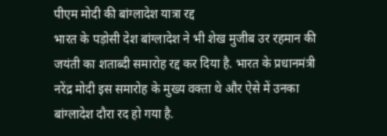पीएम मोदी की बांग्लादेश यात्रा रद्द
भारत के पड़ोसी देश बांग्लादेश ने भी शेख मुजीब उर रहमान की जयंती का शताब्दी समारोह रद्द कर दिया है. भारत के प्रधानमंत्री नरेंद्र मोदी इस समारोह के मुख्य वक्ता थे और ऐसे में उनका बांग्लादेश दौरा रद हो गया है.